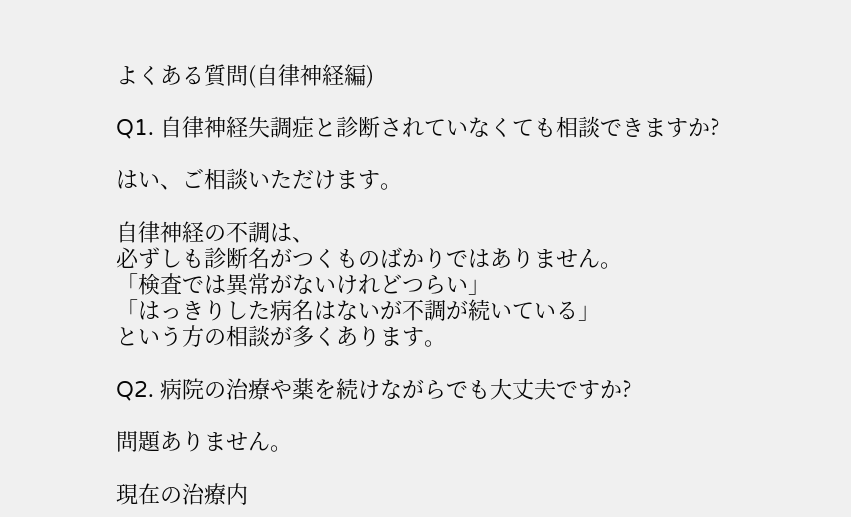よくある質問(自律神経編)

Q1. 自律神経失調症と診断されていなくても相談できますか?

はい、ご相談いただけます。

自律神経の不調は、
必ずしも診断名がつくものばかりではありません。
「検査では異常がないけれどつらい」
「はっきりした病名はないが不調が続いている」
という方の相談が多くあります。

Q2. 病院の治療や薬を続けながらでも大丈夫ですか?

問題ありません。

現在の治療内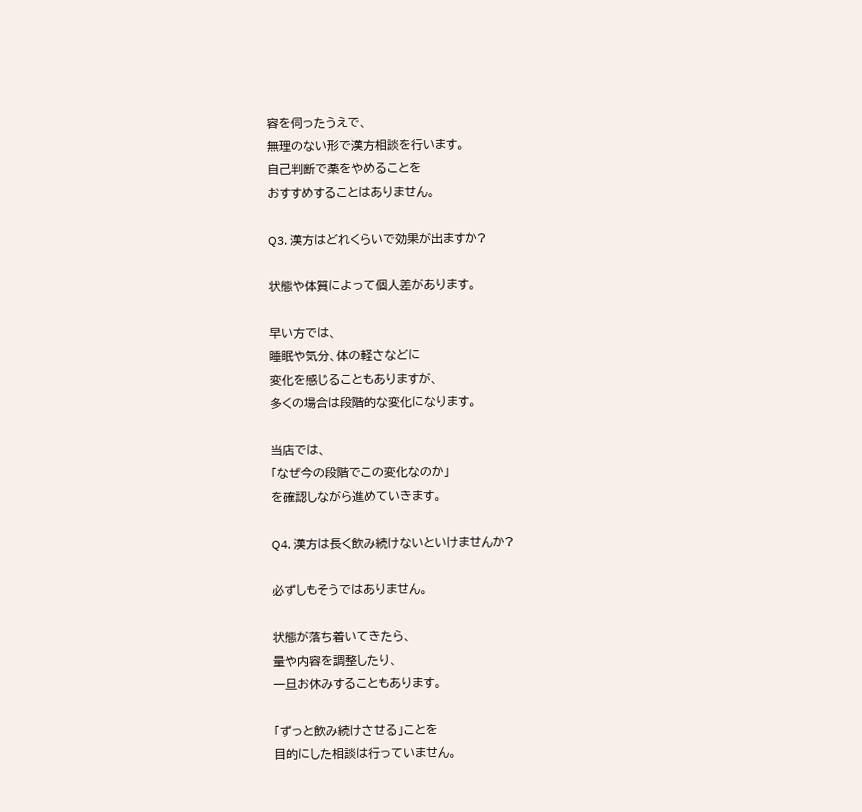容を伺ったうえで、
無理のない形で漢方相談を行います。
自己判断で薬をやめることを
おすすめすることはありません。

Q3. 漢方はどれくらいで効果が出ますか?

状態や体質によって個人差があります。

早い方では、
睡眠や気分、体の軽さなどに
変化を感じることもありますが、
多くの場合は段階的な変化になります。

当店では、
「なぜ今の段階でこの変化なのか」
を確認しながら進めていきます。

Q4. 漢方は長く飲み続けないといけませんか?

必ずしもそうではありません。

状態が落ち着いてきたら、
量や内容を調整したり、
一旦お休みすることもあります。

「ずっと飲み続けさせる」ことを
目的にした相談は行っていません。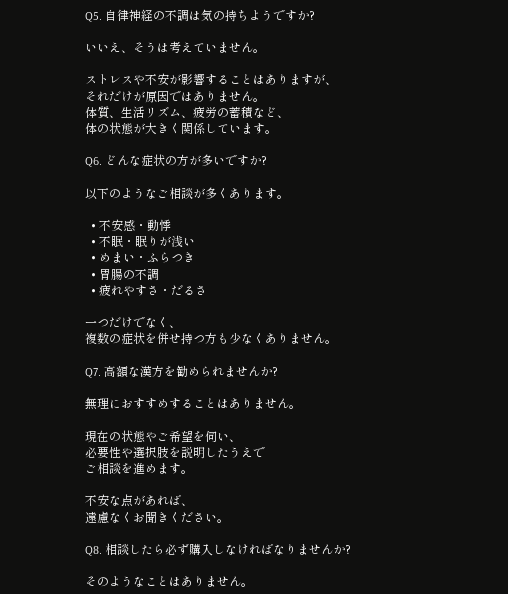Q5. 自律神経の不調は気の持ちようですか?

いいえ、そうは考えていません。

ストレスや不安が影響することはありますが、
それだけが原因ではありません。
体質、生活リズム、疲労の蓄積など、
体の状態が大きく関係しています。

Q6. どんな症状の方が多いですか?

以下のようなご相談が多くあります。

  • 不安感・動悸
  • 不眠・眠りが浅い
  • めまい・ふらつき
  • 胃腸の不調
  • 疲れやすさ・だるさ

一つだけでなく、
複数の症状を併せ持つ方も少なくありません。

Q7. 高額な漢方を勧められませんか?

無理におすすめすることはありません。

現在の状態やご希望を伺い、
必要性や選択肢を説明したうえで
ご相談を進めます。

不安な点があれば、
遠慮なくお聞きください。

Q8. 相談したら必ず購入しなければなりませんか?

そのようなことはありません。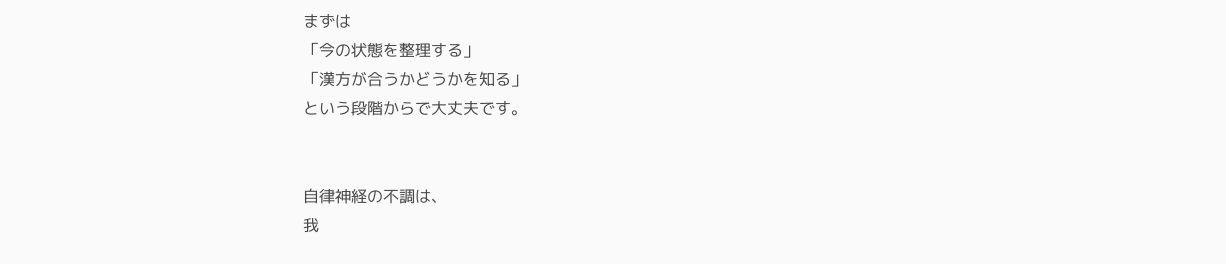まずは
「今の状態を整理する」
「漢方が合うかどうかを知る」
という段階からで大丈夫です。


自律神経の不調は、
我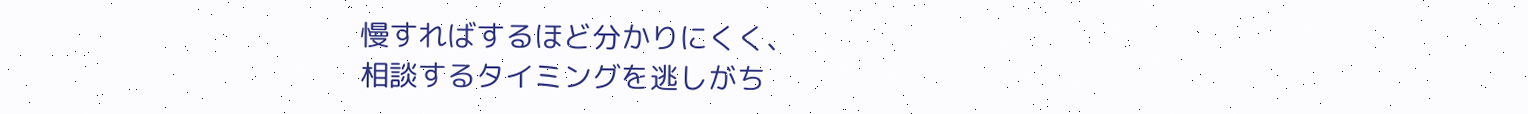慢すればするほど分かりにくく、
相談するタイミングを逃しがち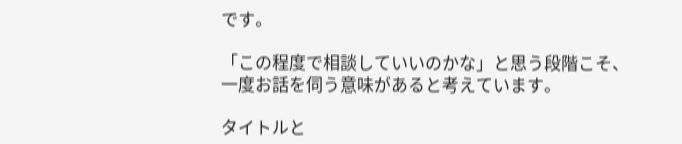です。

「この程度で相談していいのかな」と思う段階こそ、
一度お話を伺う意味があると考えています。

タイトルと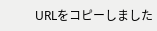URLをコピーしました